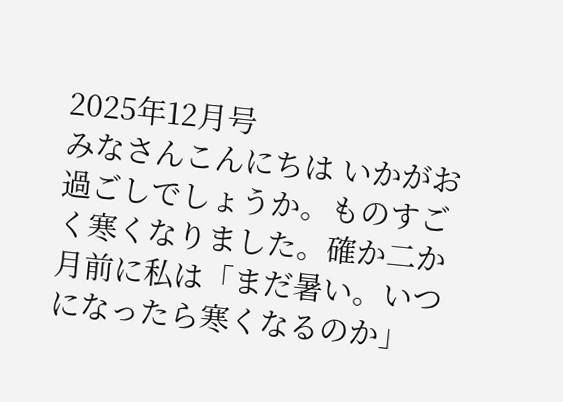2025年12月号
みなさんこんにちは いかがお過ごしでしょうか。ものすごく寒くなりました。確か二か月前に私は「まだ暑い。いつになったら寒くなるのか」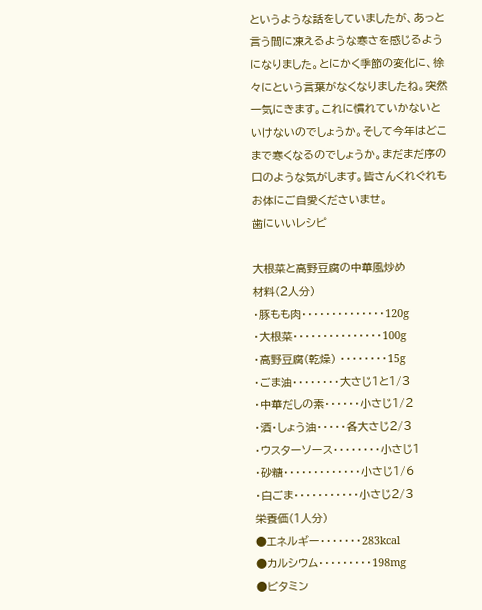というような話をしていましたが、あっと言う間に凍えるような寒さを感じるようになりました。とにかく季節の変化に、徐々にという言葉がなくなりましたね。突然一気にきます。これに慣れていかないといけないのでしょうか。そして今年はどこまで寒くなるのでしょうか。まだまだ序の口のような気がします。皆さんくれぐれもお体にご自愛くださいませ。
歯にいいレシピ

大根菜と高野豆腐の中華風炒め
材料(2人分)
・豚もも肉・・・・・・・・・・・・・・120g
・大根菜・・・・・・・・・・・・・・・100g
・高野豆腐(乾燥) ・・・・・・・・15g
・ごま油・・・・・・・・大さじ1と1/3
・中華だしの素・・・・・・小さじ1/2
・酒・しょう油・・・・・各大さじ2/3
・ウスターソース・・・・・・・・小さじ1
・砂糖・・・・・・・・・・・・・小さじ1/6
・白ごま・・・・・・・・・・・小さじ2/3
栄養価(1人分)
●エネルギー・・・・・・・283kcal
●カルシウム・・・・・・・・・198mg
●ビタミン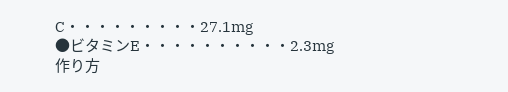C・・・・・・・・・27.1mg
●ビタミンE・・・・・・・・・・2.3mg
作り方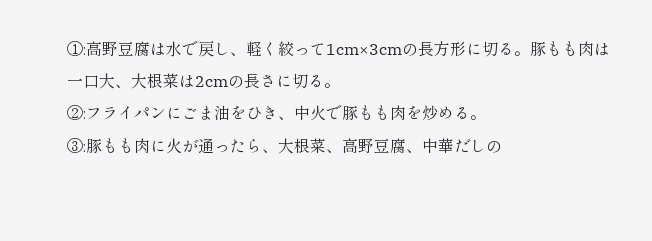①:高野豆腐は水で戻し、軽く絞って1cm×3cmの長方形に切る。豚もも肉は一口大、大根菜は2cmの長さに切る。
②:フライパンにごま油をひき、中火で豚もも肉を炒める。
③:豚もも肉に火が通ったら、大根菜、高野豆腐、中華だしの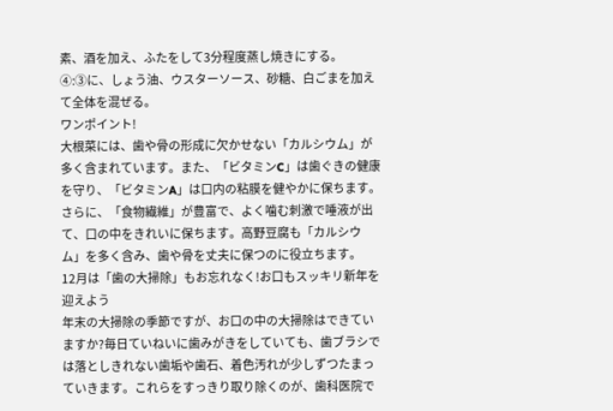素、酒を加え、ふたをして3分程度蒸し焼きにする。
④:③に、しょう油、ウスターソース、砂糖、白ごまを加えて全体を混ぜる。
ワンポイント!
大根菜には、歯や骨の形成に欠かせない「カルシウム」が多く含まれています。また、「ビタミンC」は歯ぐきの健康を守り、「ビタミンA」は口内の粘膜を健やかに保ちます。さらに、「食物繊維」が豊富で、よく噛む刺激で唾液が出て、口の中をきれいに保ちます。高野豆腐も「カルシウム」を多く含み、歯や骨を丈夫に保つのに役立ちます。
12月は「歯の大掃除」もお忘れなく!お口もスッキリ新年を迎えよう
年末の大掃除の季節ですが、お口の中の大掃除はできていますか?毎日ていねいに歯みがきをしていても、歯ブラシでは落としきれない歯垢や歯石、着色汚れが少しずつたまっていきます。これらをすっきり取り除くのが、歯科医院で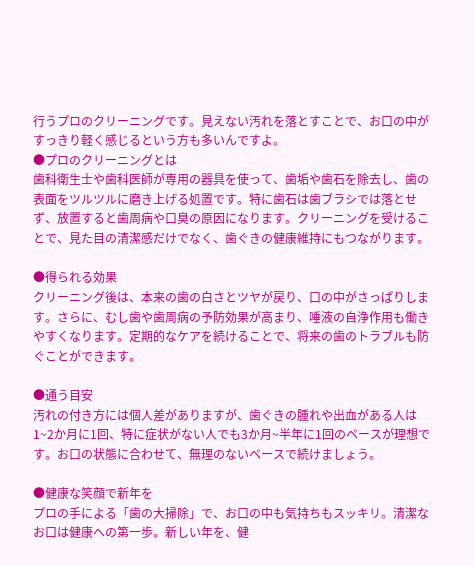行うプロのクリーニングです。見えない汚れを落とすことで、お口の中がすっきり軽く感じるという方も多いんですよ。
●プロのクリーニングとは
歯科衛生士や歯科医師が専用の器具を使って、歯垢や歯石を除去し、歯の表面をツルツルに磨き上げる処置です。特に歯石は歯ブラシでは落とせず、放置すると歯周病や口臭の原因になります。クリーニングを受けることで、見た目の清潔感だけでなく、歯ぐきの健康維持にもつながります。

●得られる効果
クリーニング後は、本来の歯の白さとツヤが戻り、口の中がさっぱりします。さらに、むし歯や歯周病の予防効果が高まり、唾液の自浄作用も働きやすくなります。定期的なケアを続けることで、将来の歯のトラブルも防ぐことができます。

●通う目安
汚れの付き方には個人差がありますが、歯ぐきの腫れや出血がある人は1~2か月に1回、特に症状がない人でも3か月~半年に1回のペースが理想です。お口の状態に合わせて、無理のないペースで続けましょう。

●健康な笑顔で新年を
プロの手による「歯の大掃除」で、お口の中も気持ちもスッキリ。清潔なお口は健康への第一歩。新しい年を、健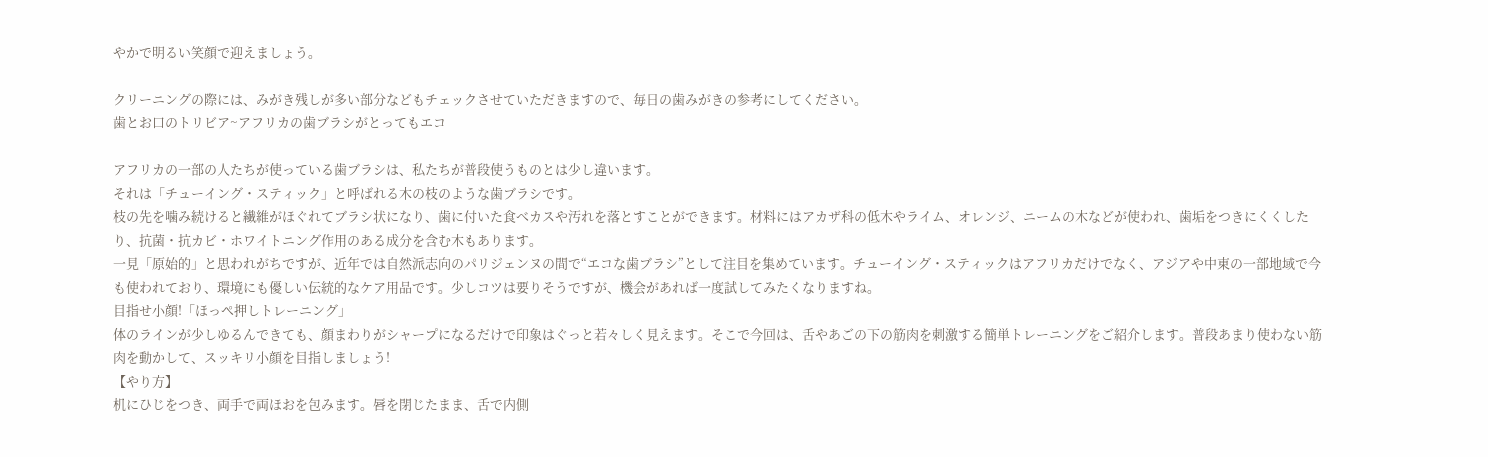やかで明るい笑顔で迎えましょう。

クリーニングの際には、みがき残しが多い部分などもチェックさせていただきますので、毎日の歯みがきの参考にしてください。
歯とお口のトリビア~アフリカの歯ブラシがとってもエコ

アフリカの一部の人たちが使っている歯ブラシは、私たちが普段使うものとは少し違います。
それは「チューイング・スティック」と呼ばれる木の枝のような歯ブラシです。
枝の先を噛み続けると繊維がほぐれてブラシ状になり、歯に付いた食べカスや汚れを落とすことができます。材料にはアカザ科の低木やライム、オレンジ、ニームの木などが使われ、歯垢をつきにくくしたり、抗菌・抗カビ・ホワイトニング作用のある成分を含む木もあります。
一見「原始的」と思われがちですが、近年では自然派志向のパリジェンヌの間で“エコな歯ブラシ”として注目を集めています。チューイング・スティックはアフリカだけでなく、アジアや中東の一部地域で今も使われており、環境にも優しい伝統的なケア用品です。少しコツは要りそうですが、機会があれば一度試してみたくなりますね。
目指せ小顔!「ほっぺ押しトレーニング」
体のラインが少しゆるんできても、顔まわりがシャープになるだけで印象はぐっと若々しく見えます。そこで今回は、舌やあごの下の筋肉を刺激する簡単トレーニングをご紹介します。普段あまり使わない筋肉を動かして、スッキリ小顔を目指しましょう!
【やり方】
机にひじをつき、両手で両ほおを包みます。唇を閉じたまま、舌で内側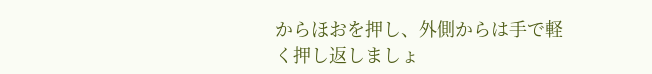からほおを押し、外側からは手で軽く押し返しましょ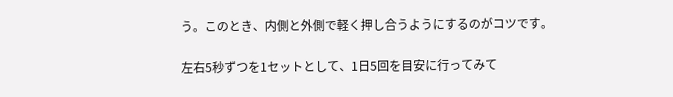う。このとき、内側と外側で軽く押し合うようにするのがコツです。

左右5秒ずつを1セットとして、1日5回を目安に行ってみて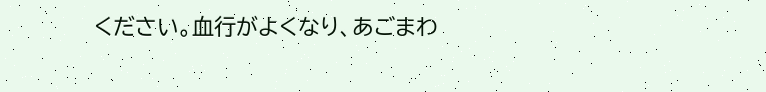ください。血行がよくなり、あごまわ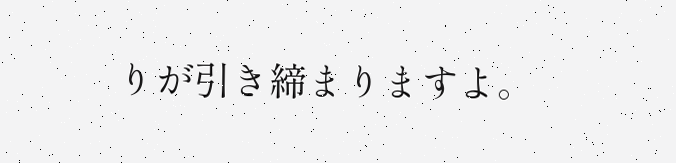りが引き締まりますよ。